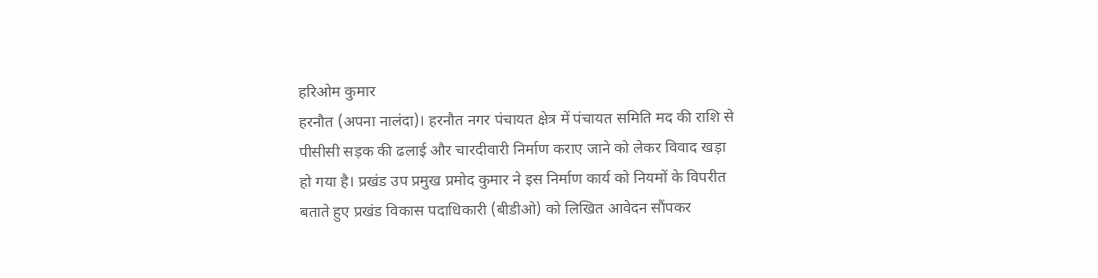हरिओम कुमार
हरनौत (अपना नालंदा)। हरनौत नगर पंचायत क्षेत्र में पंचायत समिति मद की राशि से पीसीसी सड़क की ढलाई और चारदीवारी निर्माण कराए जाने को लेकर विवाद खड़ा हो गया है। प्रखंड उप प्रमुख प्रमोद कुमार ने इस निर्माण कार्य को नियमों के विपरीत बताते हुए प्रखंड विकास पदाधिकारी (बीडीओ) को लिखित आवेदन सौंपकर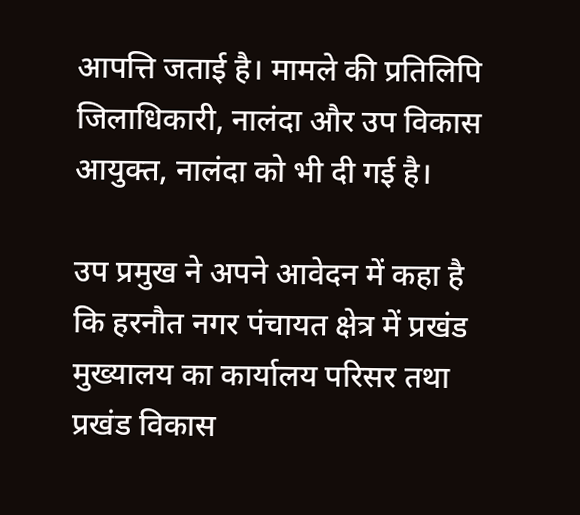आपत्ति जताई है। मामले की प्रतिलिपि जिलाधिकारी, नालंदा और उप विकास आयुक्त, नालंदा को भी दी गई है।

उप प्रमुख ने अपने आवेदन में कहा है कि हरनौत नगर पंचायत क्षेत्र में प्रखंड मुख्यालय का कार्यालय परिसर तथा प्रखंड विकास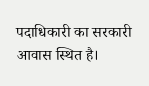पदाधिकारी का सरकारी आवास स्थित है।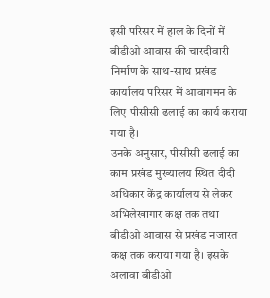इसी परिसर में हाल के दिनों में बीडीओ आवास की चारदीवारी निर्माण के साथ-साथ प्रखंड कार्यालय परिसर में आवागमन के लिए पीसीसी ढलाई का कार्य कराया गया है।
उनके अनुसार, पीसीसी ढलाई का काम प्रखंड मुख्यालय स्थित दीदी अधिकार केंद्र कार्यालय से लेकर अभिलेखागार कक्ष तक तथा बीडीओ आवास से प्रखंड नजारत कक्ष तक कराया गया है। इसके अलावा बीडीओ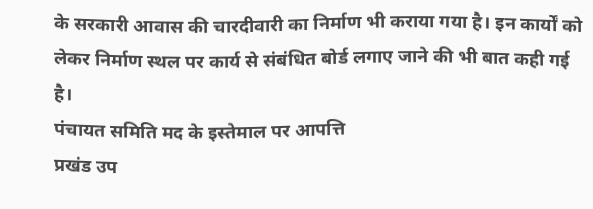के सरकारी आवास की चारदीवारी का निर्माण भी कराया गया है। इन कार्यों को लेकर निर्माण स्थल पर कार्य से संबंधित बोर्ड लगाए जाने की भी बात कही गई है।
पंचायत समिति मद के इस्तेमाल पर आपत्ति
प्रखंड उप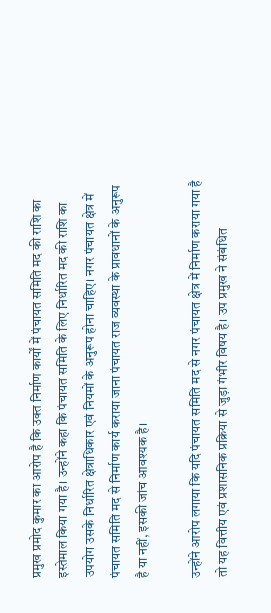प्रमुख प्रमोद कुमार का आरोप है कि उक्त निर्माण कार्यों में पंचायत समिति मद की राशि का इस्तेमाल किया गया है। उन्होंने कहा कि पंचायत समिति के लिए निर्धारित मद की राशि का उपयोग उसके निर्धारित क्षेत्राधिकार एवं नियमों के अनुरूप होना चाहिए। नगर पंचायत क्षेत्र में पंचायत समिति मद से निर्माण कार्य कराया जाना पंचायत राज व्यवस्था के प्रावधानों के अनुरूप है या नहीं, इसकी जांच आवश्यक है।

उन्होंने आरोप लगाया कि यदि पंचायत समिति मद से नगर पंचायत क्षेत्र में निर्माण कराया गया है तो यह वित्तीय एवं प्रशासनिक प्रक्रिया से जुड़ा गंभीर विषय है। उप प्रमुख ने संबंधित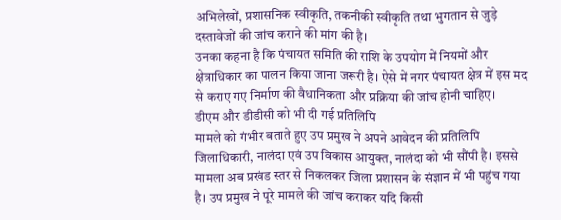अभिलेखों, प्रशासनिक स्वीकृति, तकनीकी स्वीकृति तथा भुगतान से जुड़े दस्तावेजों की जांच कराने की मांग की है।
उनका कहना है कि पंचायत समिति की राशि के उपयोग में नियमों और क्षेत्राधिकार का पालन किया जाना जरूरी है। ऐसे में नगर पंचायत क्षेत्र में इस मद से कराए गए निर्माण की वैधानिकता और प्रक्रिया की जांच होनी चाहिए।
डीएम और डीडीसी को भी दी गई प्रतिलिपि
मामले को गंभीर बताते हुए उप प्रमुख ने अपने आवेदन की प्रतिलिपि जिलाधिकारी, नालंदा एवं उप विकास आयुक्त, नालंदा को भी सौंपी है। इससे मामला अब प्रखंड स्तर से निकलकर जिला प्रशासन के संज्ञान में भी पहुंच गया है। उप प्रमुख ने पूरे मामले की जांच कराकर यदि किसी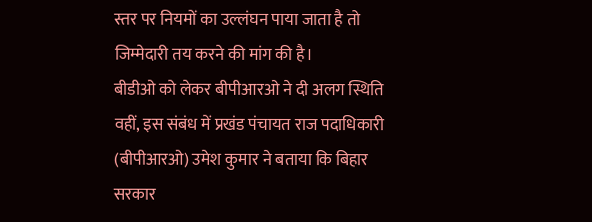स्तर पर नियमों का उल्लंघन पाया जाता है तो जिम्मेदारी तय करने की मांग की है।
बीडीओ को लेकर बीपीआरओ ने दी अलग स्थिति
वहीं, इस संबंध में प्रखंड पंचायत राज पदाधिकारी (बीपीआरओ) उमेश कुमार ने बताया कि बिहार सरकार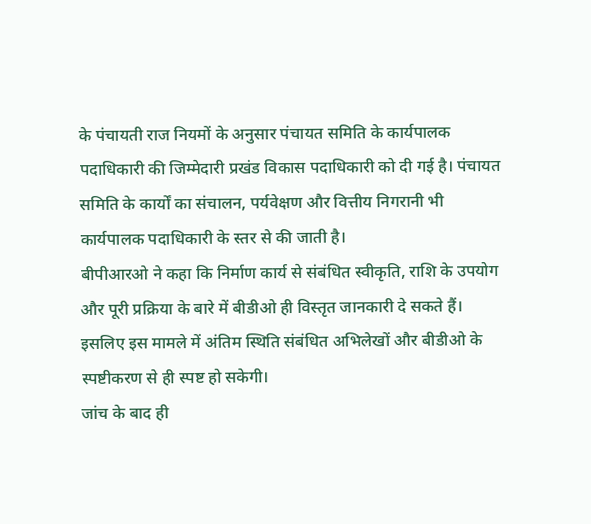के पंचायती राज नियमों के अनुसार पंचायत समिति के कार्यपालक पदाधिकारी की जिम्मेदारी प्रखंड विकास पदाधिकारी को दी गई है। पंचायत समिति के कार्यों का संचालन, पर्यवेक्षण और वित्तीय निगरानी भी कार्यपालक पदाधिकारी के स्तर से की जाती है।
बीपीआरओ ने कहा कि निर्माण कार्य से संबंधित स्वीकृति, राशि के उपयोग और पूरी प्रक्रिया के बारे में बीडीओ ही विस्तृत जानकारी दे सकते हैं। इसलिए इस मामले में अंतिम स्थिति संबंधित अभिलेखों और बीडीओ के स्पष्टीकरण से ही स्पष्ट हो सकेगी।
जांच के बाद ही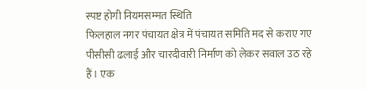स्पष्ट होगी नियमसम्मत स्थिति
फिलहाल नगर पंचायत क्षेत्र में पंचायत समिति मद से कराए गए पीसीसी ढलाई और चारदीवारी निर्माण को लेकर सवाल उठ रहे हैं। एक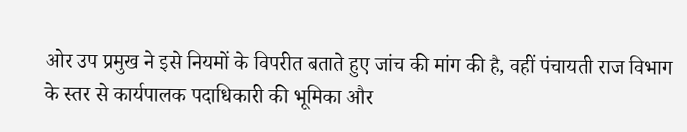ओर उप प्रमुख ने इसे नियमों के विपरीत बताते हुए जांच की मांग की है, वहीं पंचायती राज विभाग के स्तर से कार्यपालक पदाधिकारी की भूमिका और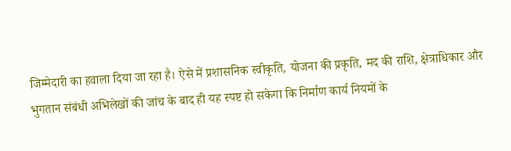जिम्मेदारी का हवाला दिया जा रहा है। ऐसे में प्रशासनिक स्वीकृति, योजना की प्रकृति, मद की राशि, क्षेत्राधिकार और भुगतान संबंधी अभिलेखों की जांच के बाद ही यह स्पष्ट हो सकेगा कि निर्माण कार्य नियमों के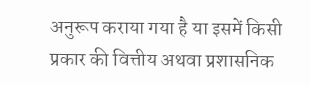अनुरूप कराया गया है या इसमें किसी प्रकार की वित्तीय अथवा प्रशासनिक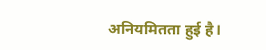अनियमितता हुई है।